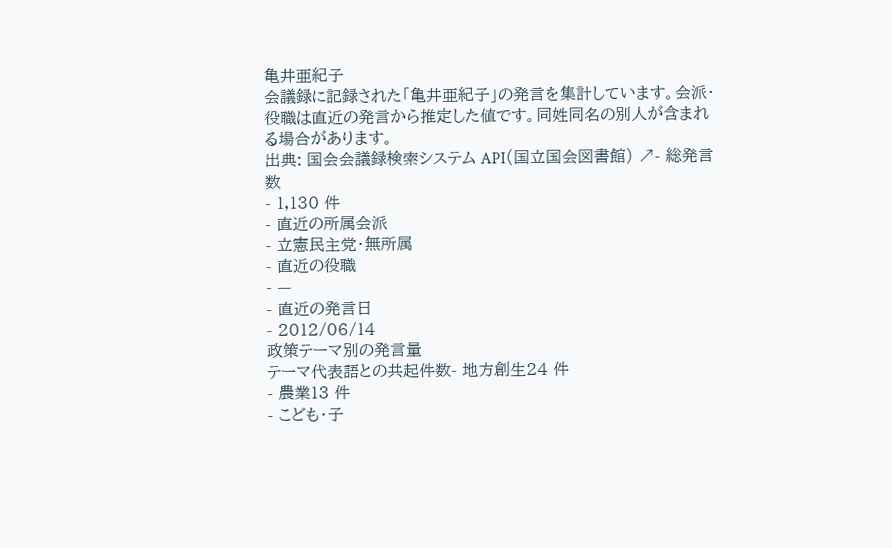亀井亜紀子
会議録に記録された「亀井亜紀子」の発言を集計しています。会派・役職は直近の発言から推定した値です。同姓同名の別人が含まれる場合があります。
出典: 国会会議録検索システム API(国立国会図書館) ↗- 総発言数
- 1,130 件
- 直近の所属会派
- 立憲民主党・無所属
- 直近の役職
- —
- 直近の発言日
- 2012/06/14
政策テーマ別の発言量
テーマ代表語との共起件数- 地方創生24 件
- 農業13 件
- こども・子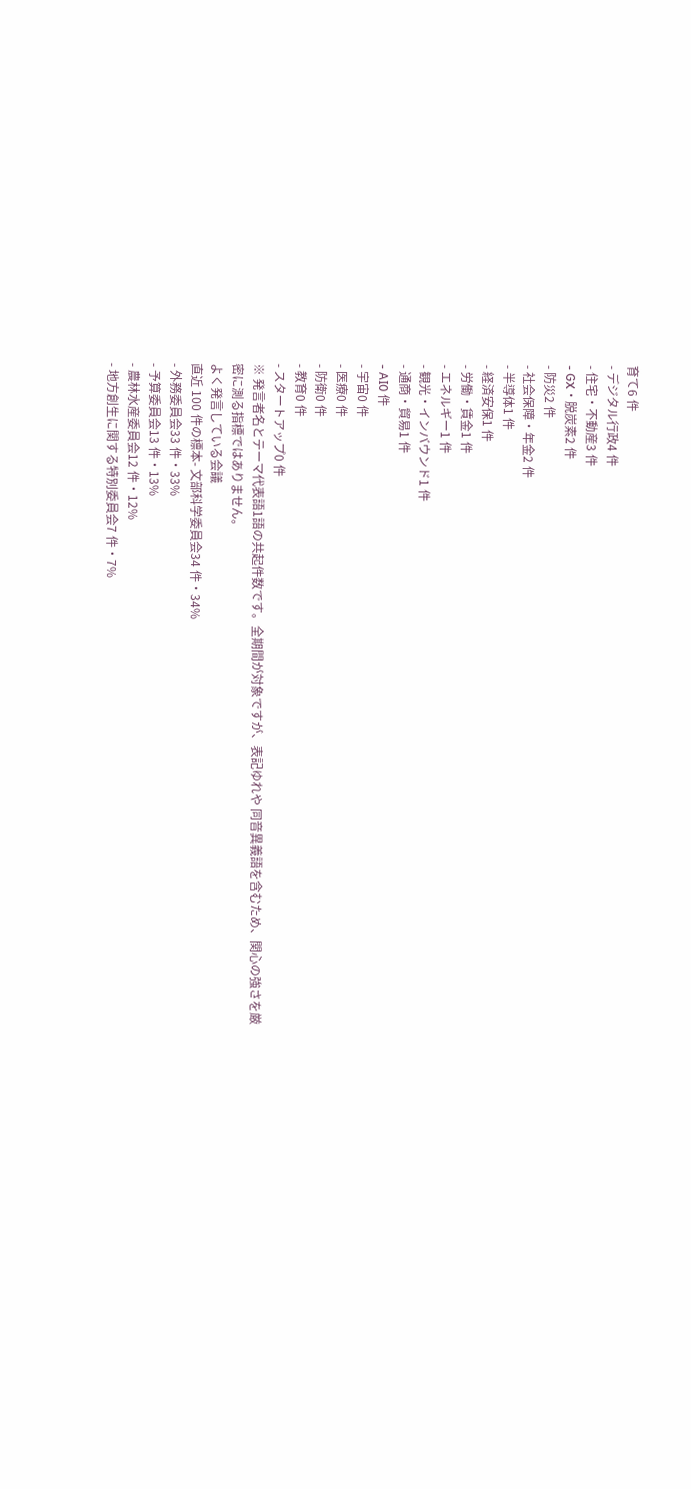育て6 件
- デジタル行政4 件
- 住宅・不動産3 件
- GX・脱炭素2 件
- 防災2 件
- 社会保障・年金2 件
- 半導体1 件
- 経済安保1 件
- 労働・賃金1 件
- エネルギー1 件
- 観光・インバウンド1 件
- 通商・貿易1 件
- AI0 件
- 宇宙0 件
- 医療0 件
- 防衛0 件
- 教育0 件
- スタートアップ0 件
※ 発言者名とテーマ代表語1語の共起件数です。全期間が対象ですが、表記ゆれや 同音異義語を含むため、関心の強さを厳密に測る指標ではありません。
よく発言している会議
直近 100 件の標本- 文部科学委員会34 件・34%
- 外務委員会33 件・33%
- 予算委員会13 件・13%
- 農林水産委員会12 件・12%
- 地方創生に関する特別委員会7 件・7%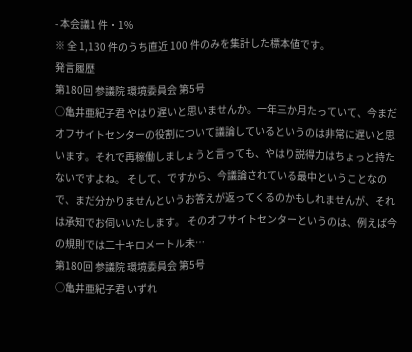- 本会議1 件・1%
※ 全 1,130 件のうち直近 100 件のみを集計した標本値です。
発言履歴
第180回 参議院 環境委員会 第5号
○亀井亜紀子君 やはり遅いと思いませんか。一年三か月たっていて、今まだオフサイトセンターの役割について議論しているというのは非常に遅いと思います。それで再稼働しましょうと言っても、やはり説得力はちょっと持たないですよね。 そして、ですから、今議論されている最中ということなので、まだ分かりませんというお答えが返ってくるのかもしれませんが、それは承知でお伺いいたします。 そのオフサイトセンターというのは、例えば今の規則では二十キロメートル未…
第180回 参議院 環境委員会 第5号
○亀井亜紀子君 いずれ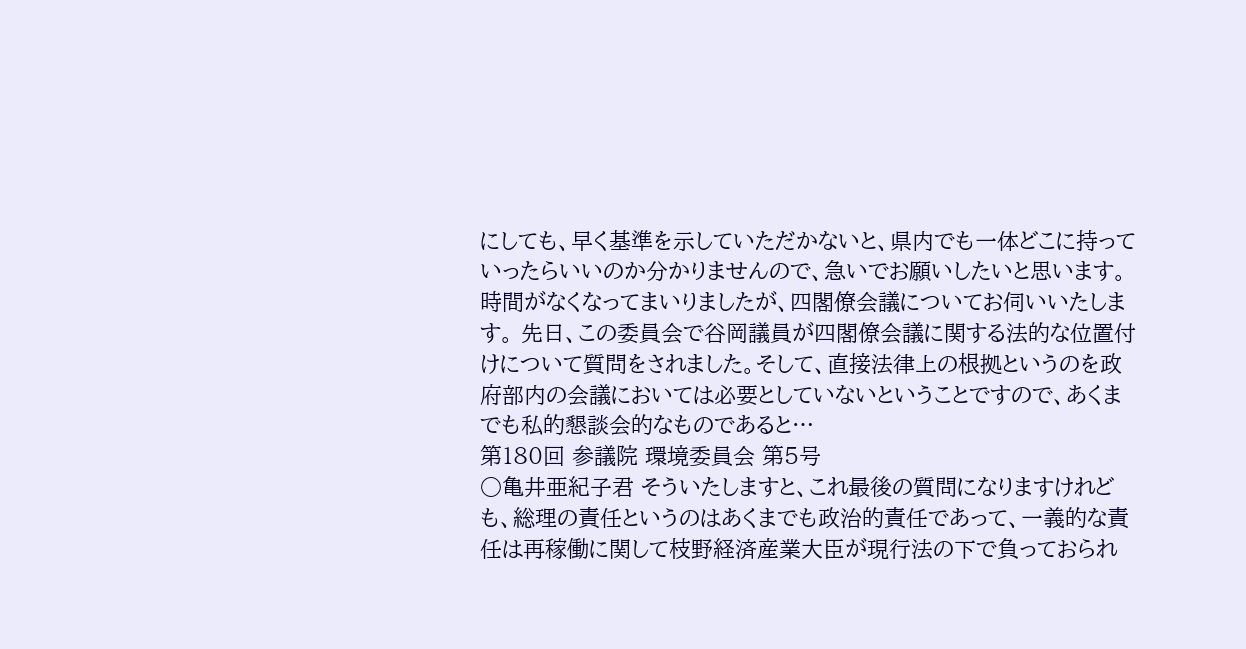にしても、早く基準を示していただかないと、県内でも一体どこに持っていったらいいのか分かりませんので、急いでお願いしたいと思います。 時間がなくなってまいりましたが、四閣僚会議についてお伺いいたします。 先日、この委員会で谷岡議員が四閣僚会議に関する法的な位置付けについて質問をされました。そして、直接法律上の根拠というのを政府部内の会議においては必要としていないということですので、あくまでも私的懇談会的なものであると…
第180回 参議院 環境委員会 第5号
○亀井亜紀子君 そういたしますと、これ最後の質問になりますけれども、総理の責任というのはあくまでも政治的責任であって、一義的な責任は再稼働に関して枝野経済産業大臣が現行法の下で負っておられ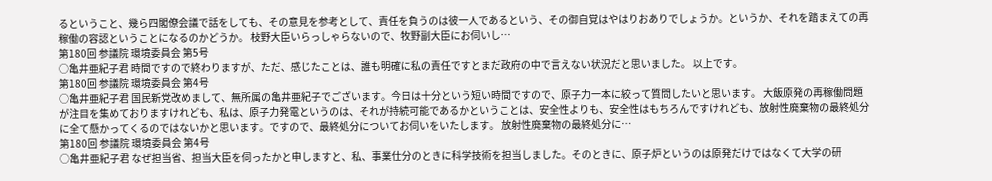るということ、幾ら四閣僚会議で話をしても、その意見を参考として、責任を負うのは彼一人であるという、その御自覚はやはりおありでしょうか。というか、それを踏まえての再稼働の容認ということになるのかどうか。 枝野大臣いらっしゃらないので、牧野副大臣にお伺いし…
第180回 参議院 環境委員会 第5号
○亀井亜紀子君 時間ですので終わりますが、ただ、感じたことは、誰も明確に私の責任ですとまだ政府の中で言えない状況だと思いました。 以上です。
第180回 参議院 環境委員会 第4号
○亀井亜紀子君 国民新党改めまして、無所属の亀井亜紀子でございます。今日は十分という短い時間ですので、原子力一本に絞って質問したいと思います。 大飯原発の再稼働問題が注目を集めておりますけれども、私は、原子力発電というのは、それが持続可能であるかということは、安全性よりも、安全性はもちろんですけれども、放射性廃棄物の最終処分に全て懸かってくるのではないかと思います。ですので、最終処分についてお伺いをいたします。 放射性廃棄物の最終処分に…
第180回 参議院 環境委員会 第4号
○亀井亜紀子君 なぜ担当省、担当大臣を伺ったかと申しますと、私、事業仕分のときに科学技術を担当しました。そのときに、原子炉というのは原発だけではなくて大学の研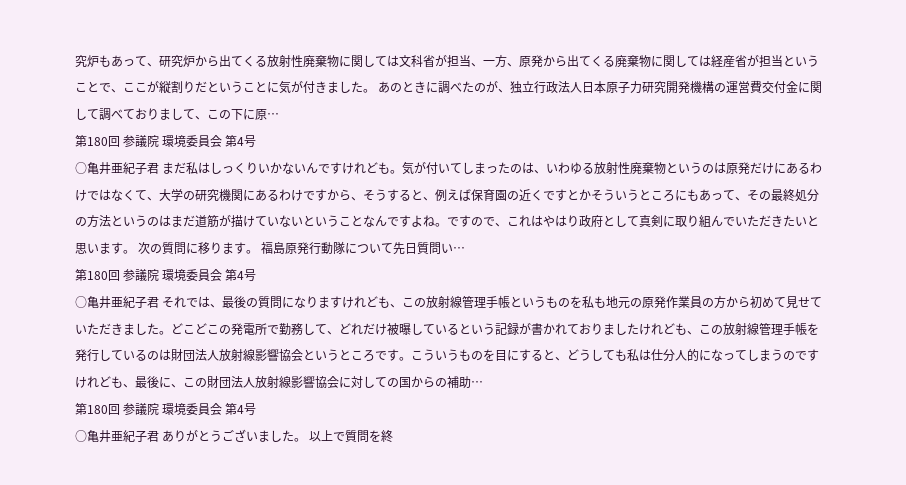究炉もあって、研究炉から出てくる放射性廃棄物に関しては文科省が担当、一方、原発から出てくる廃棄物に関しては経産省が担当ということで、ここが縦割りだということに気が付きました。 あのときに調べたのが、独立行政法人日本原子力研究開発機構の運営費交付金に関して調べておりまして、この下に原…
第180回 参議院 環境委員会 第4号
○亀井亜紀子君 まだ私はしっくりいかないんですけれども。気が付いてしまったのは、いわゆる放射性廃棄物というのは原発だけにあるわけではなくて、大学の研究機関にあるわけですから、そうすると、例えば保育園の近くですとかそういうところにもあって、その最終処分の方法というのはまだ道筋が描けていないということなんですよね。ですので、これはやはり政府として真剣に取り組んでいただきたいと思います。 次の質問に移ります。 福島原発行動隊について先日質問い…
第180回 参議院 環境委員会 第4号
○亀井亜紀子君 それでは、最後の質問になりますけれども、この放射線管理手帳というものを私も地元の原発作業員の方から初めて見せていただきました。どこどこの発電所で勤務して、どれだけ被曝しているという記録が書かれておりましたけれども、この放射線管理手帳を発行しているのは財団法人放射線影響協会というところです。こういうものを目にすると、どうしても私は仕分人的になってしまうのですけれども、最後に、この財団法人放射線影響協会に対しての国からの補助…
第180回 参議院 環境委員会 第4号
○亀井亜紀子君 ありがとうございました。 以上で質問を終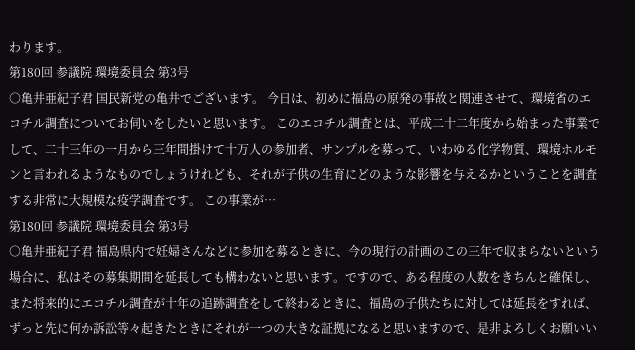わります。
第180回 参議院 環境委員会 第3号
○亀井亜紀子君 国民新党の亀井でございます。 今日は、初めに福島の原発の事故と関連させて、環境省のエコチル調査についてお伺いをしたいと思います。 このエコチル調査とは、平成二十二年度から始まった事業でして、二十三年の一月から三年間掛けて十万人の参加者、サンプルを募って、いわゆる化学物質、環境ホルモンと言われるようなものでしょうけれども、それが子供の生育にどのような影響を与えるかということを調査する非常に大規模な疫学調査です。 この事業が…
第180回 参議院 環境委員会 第3号
○亀井亜紀子君 福島県内で妊婦さんなどに参加を募るときに、今の現行の計画のこの三年で収まらないという場合に、私はその募集期間を延長しても構わないと思います。ですので、ある程度の人数をきちんと確保し、また将来的にエコチル調査が十年の追跡調査をして終わるときに、福島の子供たちに対しては延長をすれば、ずっと先に何か訴訟等々起きたときにそれが一つの大きな証拠になると思いますので、是非よろしくお願いい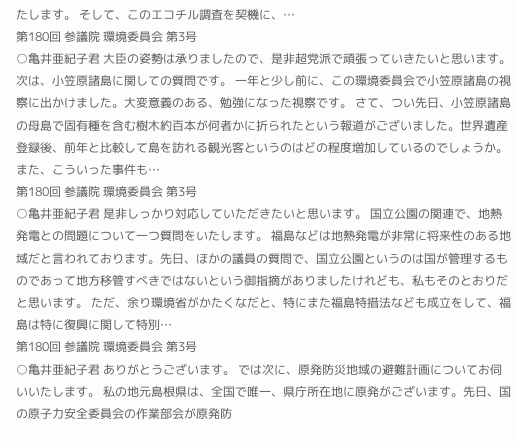たします。 そして、このエコチル調査を契機に、…
第180回 参議院 環境委員会 第3号
○亀井亜紀子君 大臣の姿勢は承りましたので、是非超党派で頑張っていきたいと思います。 次は、小笠原諸島に関しての質問です。 一年と少し前に、この環境委員会で小笠原諸島の視察に出かけました。大変意義のある、勉強になった視察です。 さて、つい先日、小笠原諸島の母島で固有種を含む樹木約百本が何者かに折られたという報道がございました。世界遺産登録後、前年と比較して島を訪れる観光客というのはどの程度増加しているのでしょうか。また、こういった事件も…
第180回 参議院 環境委員会 第3号
○亀井亜紀子君 是非しっかり対応していただきたいと思います。 国立公園の関連で、地熱発電との問題について一つ質問をいたします。 福島などは地熱発電が非常に将来性のある地域だと言われております。先日、ほかの議員の質問で、国立公園というのは国が管理するものであって地方移管すべきではないという御指摘がありましたけれども、私もそのとおりだと思います。 ただ、余り環境省がかたくなだと、特にまた福島特措法なども成立をして、福島は特に復興に関して特別…
第180回 参議院 環境委員会 第3号
○亀井亜紀子君 ありがとうございます。 では次に、原発防災地域の避難計画についてお伺いいたします。 私の地元島根県は、全国で唯一、県庁所在地に原発がございます。先日、国の原子力安全委員会の作業部会が原発防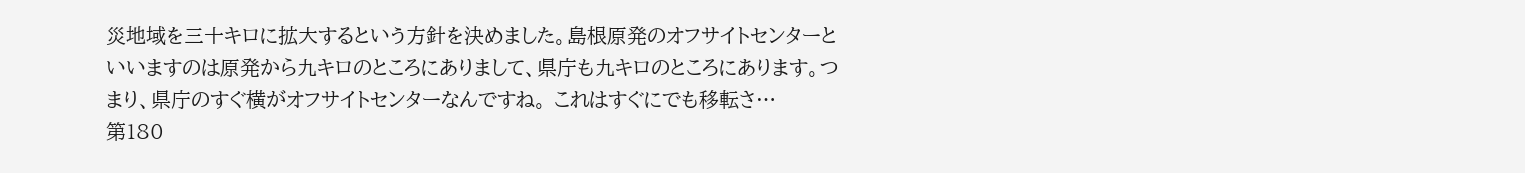災地域を三十キロに拡大するという方針を決めました。島根原発のオフサイトセンターといいますのは原発から九キロのところにありまして、県庁も九キロのところにあります。つまり、県庁のすぐ横がオフサイトセンターなんですね。 これはすぐにでも移転さ…
第180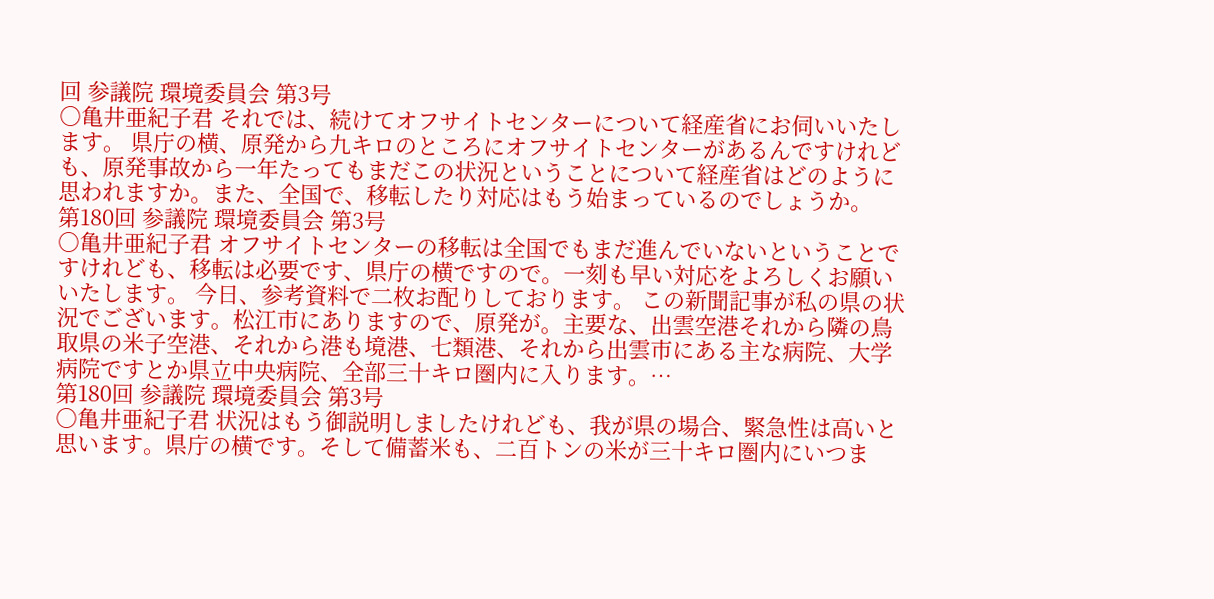回 参議院 環境委員会 第3号
○亀井亜紀子君 それでは、続けてオフサイトセンターについて経産省にお伺いいたします。 県庁の横、原発から九キロのところにオフサイトセンターがあるんですけれども、原発事故から一年たってもまだこの状況ということについて経産省はどのように思われますか。また、全国で、移転したり対応はもう始まっているのでしょうか。
第180回 参議院 環境委員会 第3号
○亀井亜紀子君 オフサイトセンターの移転は全国でもまだ進んでいないということですけれども、移転は必要です、県庁の横ですので。一刻も早い対応をよろしくお願いいたします。 今日、参考資料で二枚お配りしております。 この新聞記事が私の県の状況でございます。松江市にありますので、原発が。主要な、出雲空港それから隣の鳥取県の米子空港、それから港も境港、七類港、それから出雲市にある主な病院、大学病院ですとか県立中央病院、全部三十キロ圏内に入ります。…
第180回 参議院 環境委員会 第3号
○亀井亜紀子君 状況はもう御説明しましたけれども、我が県の場合、緊急性は高いと思います。県庁の横です。そして備蓄米も、二百トンの米が三十キロ圏内にいつま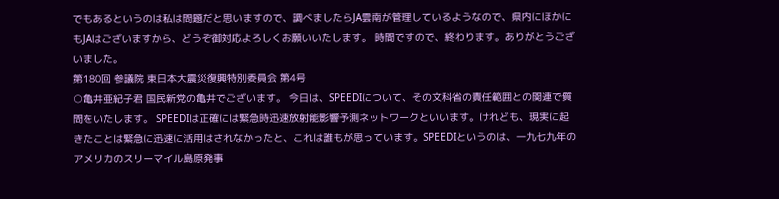でもあるというのは私は問題だと思いますので、調べましたらJA雲南が管理しているようなので、県内にほかにもJAはございますから、どうぞ御対応よろしくお願いいたします。 時間ですので、終わります。ありがとうございました。
第180回 参議院 東日本大震災復興特別委員会 第4号
○亀井亜紀子君 国民新党の亀井でございます。 今日は、SPEEDIについて、その文科省の責任範囲との関連で質問をいたします。 SPEEDIは正確には緊急時迅速放射能影響予測ネットワークといいます。けれども、現実に起きたことは緊急に迅速に活用はされなかったと、これは誰もが思っています。SPEEDIというのは、一九七九年のアメリカのスリーマイル島原発事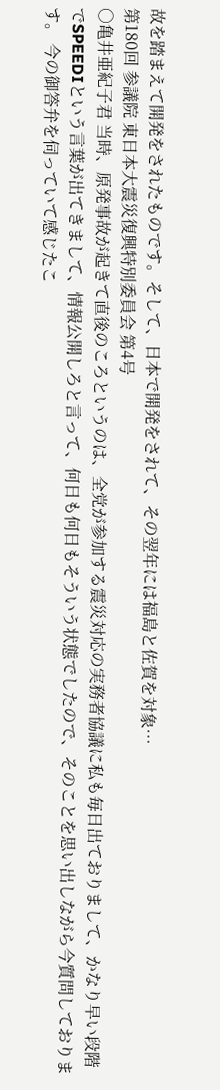故を踏まえて開発をされたものです。そして、日本で開発をされて、その翌年には福島と佐賀を対象…
第180回 参議院 東日本大震災復興特別委員会 第4号
○亀井亜紀子君 当時、原発事故が起きて直後のころというのは、全党が参加する震災対応の実務者協議に私も毎日出ておりまして、かなり早い段階でSPEEDIという言葉が出てきまして、情報公開しろと言って、何日も何日もそういう状態でしたので、そのことを思い出しながら今質問しております。 今の御答弁を伺っていて感じたこ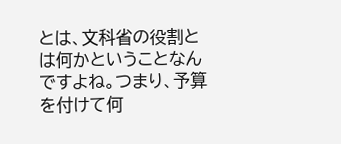とは、文科省の役割とは何かということなんですよね。つまり、予算を付けて何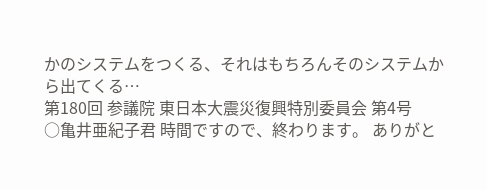かのシステムをつくる、それはもちろんそのシステムから出てくる…
第180回 参議院 東日本大震災復興特別委員会 第4号
○亀井亜紀子君 時間ですので、終わります。 ありがと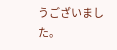うございました。